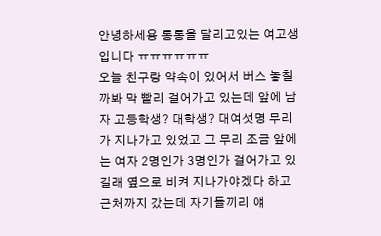안녕하세용 통통을 달리고있는 여고생입니다 ㅠㅠㅠㅠㅠㅠ
오늘 친구랑 약속이 있어서 버스 놓칠까봐 막 빨리 걸어가고 있는데 앞에 남자 고등학생? 대학생? 대여섯명 무리가 지나가고 있었고 그 무리 조금 앞에는 여자 2명인가 3명인가 걸어가고 있길래 옆으로 비켜 지나가야겠다 하고 근처까지 갔는데 자기들끼리 얘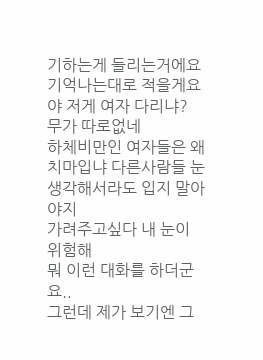기하는게 들리는거에요 기억나는대로 적을게요
야 저게 여자 다리냐? 무가 따로없네
하체비만인 여자들은 왜 치마입냐 다른사람들 눈 생각해서라도 입지 말아야지
가려주고싶다 내 눈이 위험해
뭐 이런 대화를 하더군요..
그런데 제가 보기엔 그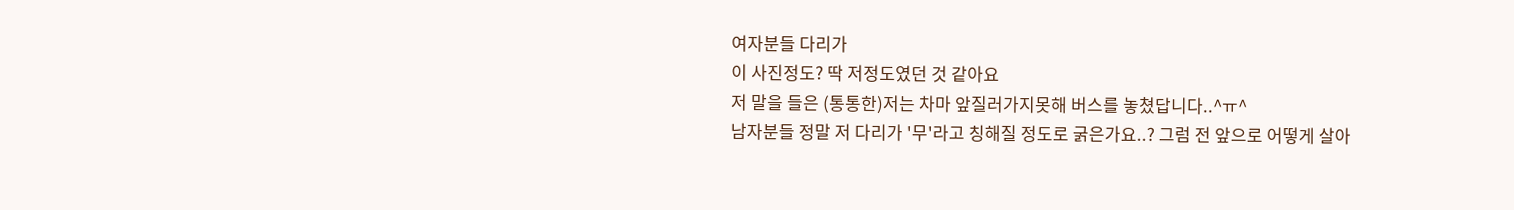여자분들 다리가
이 사진정도? 딱 저정도였던 것 같아요
저 말을 들은 (통통한)저는 차마 앞질러가지못해 버스를 놓쳤답니다..^ㅠ^
남자분들 정말 저 다리가 '무'라고 칭해질 정도로 굵은가요..? 그럼 전 앞으로 어떻게 살아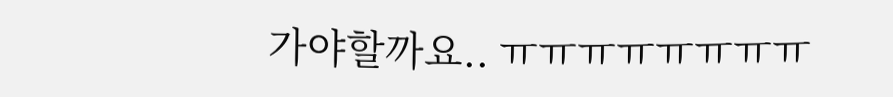가야할까요.. ㅠㅠㅠㅠㅠㅠㅠㅠ